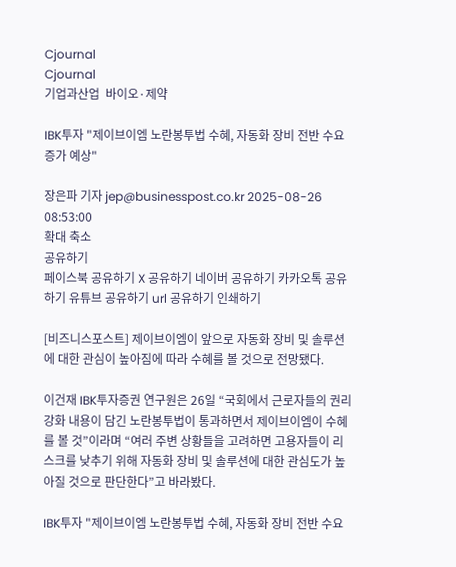Cjournal
Cjournal
기업과산업  바이오·제약

IBK투자 "제이브이엠 노란봉투법 수혜, 자동화 장비 전반 수요 증가 예상"

장은파 기자 jep@businesspost.co.kr 2025-08-26 08:53:00
확대 축소
공유하기
페이스북 공유하기 X 공유하기 네이버 공유하기 카카오톡 공유하기 유튜브 공유하기 url 공유하기 인쇄하기

[비즈니스포스트] 제이브이엠이 앞으로 자동화 장비 및 솔루션에 대한 관심이 높아짐에 따라 수혜를 볼 것으로 전망됐다.

이건재 IBK투자증권 연구원은 26일 “국회에서 근로자들의 권리 강화 내용이 담긴 노란봉투법이 통과하면서 제이브이엠이 수혜를 볼 것”이라며 “여러 주변 상황들을 고려하면 고용자들이 리스크를 낮추기 위해 자동화 장비 및 솔루션에 대한 관심도가 높아질 것으로 판단한다”고 바라봤다.

IBK투자 "제이브이엠 노란봉투법 수혜, 자동화 장비 전반 수요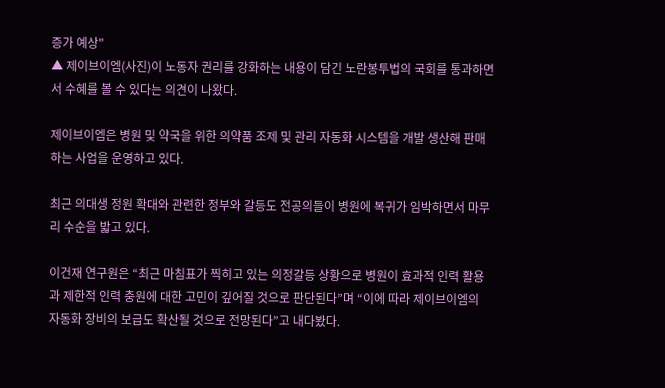증가 예상"
▲ 제이브이엠(사진)이 노동자 권리를 강화하는 내용이 담긴 노란봉투법의 국회를 통과하면서 수혜를 볼 수 있다는 의견이 나왔다.

제이브이엠은 병원 및 약국을 위한 의약품 조제 및 관리 자동화 시스템을 개발 생산해 판매하는 사업을 운영하고 있다.

최근 의대생 정원 확대와 관련한 정부와 갈등도 전공의들이 병원에 복귀가 임박하면서 마무리 수순을 밟고 있다.

이건재 연구원은 “최근 마침표가 찍히고 있는 의정갈등 상황으로 병원이 효과적 인력 활용과 제한적 인력 충원에 대한 고민이 깊어질 것으로 판단된다”며 “이에 따라 제이브이엠의 자동화 장비의 보급도 확산될 것으로 전망된다”고 내다봤다.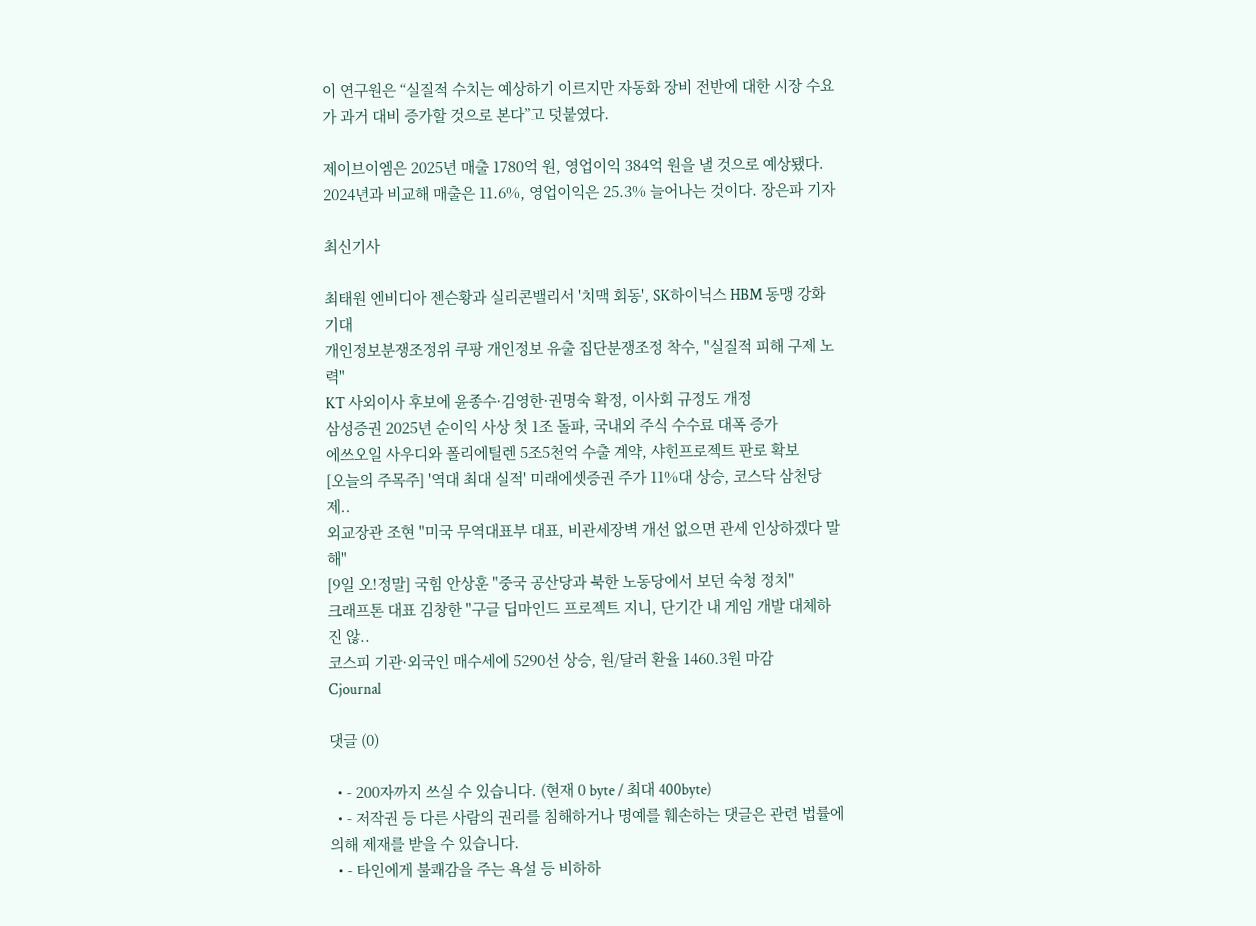이 연구원은 “실질적 수치는 예상하기 이르지만 자동화 장비 전반에 대한 시장 수요가 과거 대비 증가할 것으로 본다”고 덧붙였다.

제이브이엠은 2025년 매출 1780억 원, 영업이익 384억 원을 낼 것으로 예상됐다. 2024년과 비교해 매출은 11.6%, 영업이익은 25.3% 늘어나는 것이다. 장은파 기자

최신기사

최태원 엔비디아 젠슨황과 실리콘밸리서 '치맥 회동', SK하이닉스 HBM 동맹 강화 기대
개인정보분쟁조정위 쿠팡 개인정보 유출 집단분쟁조정 착수, "실질적 피해 구제 노력"
KT 사외이사 후보에 윤종수·김영한·권명숙 확정, 이사회 규정도 개정
삼성증권 2025년 순이익 사상 첫 1조 돌파, 국내외 주식 수수료 대폭 증가
에쓰오일 사우디와 폴리에틸렌 5조5천억 수출 계약, 샤힌프로젝트 판로 확보
[오늘의 주목주] '역대 최대 실적' 미래에셋증권 주가 11%대 상승, 코스닥 삼천당제..
외교장관 조현 "미국 무역대표부 대표, 비관세장벽 개선 없으면 관세 인상하겠다 말해"
[9일 오!정말] 국힘 안상훈 "중국 공산당과 북한 노동당에서 보던 숙청 정치"
크래프톤 대표 김창한 "구글 딥마인드 프로젝트 지니, 단기간 내 게임 개발 대체하진 않..
코스피 기관·외국인 매수세에 5290선 상승, 원/달러 환율 1460.3원 마감
Cjournal

댓글 (0)

  • - 200자까지 쓰실 수 있습니다. (현재 0 byte / 최대 400byte)
  • - 저작권 등 다른 사람의 권리를 침해하거나 명예를 훼손하는 댓글은 관련 법률에 의해 제재를 받을 수 있습니다.
  • - 타인에게 불쾌감을 주는 욕설 등 비하하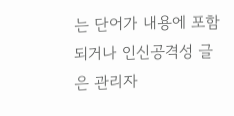는 단어가 내용에 포함되거나 인신공격성 글은 관리자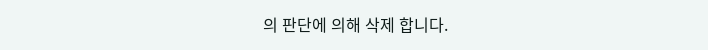의 판단에 의해 삭제 합니다.